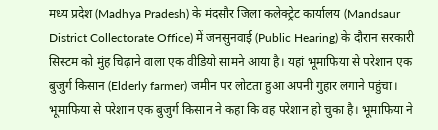मध्य प्रदेश (Madhya Pradesh) के मंदसौर जिला कलेक्ट्रेट कार्यालय (Mandsaur District Collectorate Office) में जनसुनवाई (Public Hearing) के दौरान सरकारी सिस्टम को मुंह चिढ़ाने वाला एक वीडियो सामने आया है। यहां भूमाफिया से परेशान एक बुजुर्ग किसान (Elderly farmer) जमीन पर लोटता हुआ अपनी गुहार लगाने पहुंचा।
भूमाफिया से परेशान एक बुजुर्ग किसान ने कहा कि वह परेशान हो चुका है। भूमाफिया ने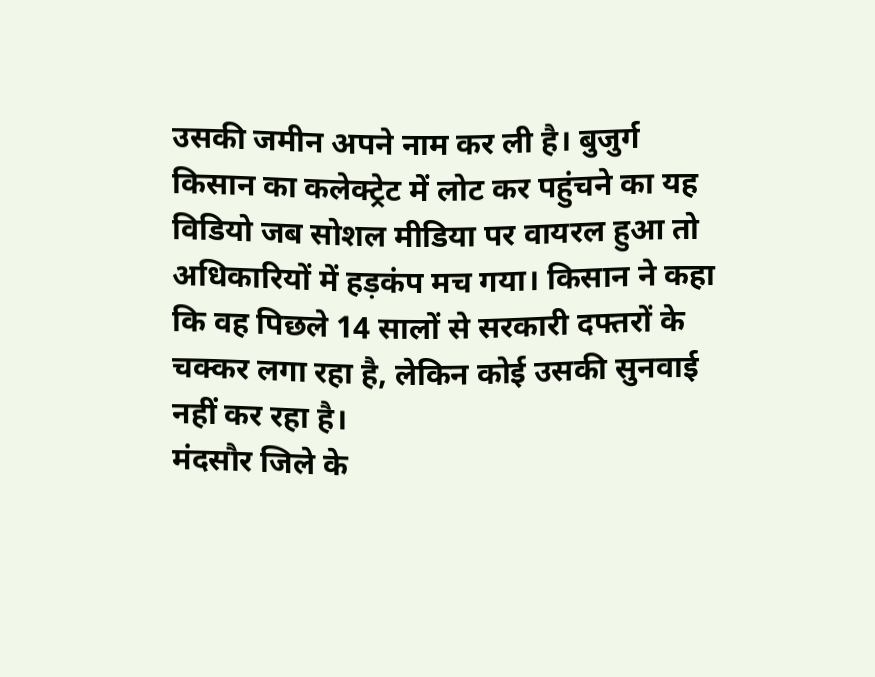उसकी जमीन अपने नाम कर ली है। बुजुर्ग किसान का कलेक्ट्रेट में लोट कर पहुंचने का यह विडियो जब सोशल मीडिया पर वायरल हुआ तो अधिकारियों में हड़कंप मच गया। किसान ने कहा कि वह पिछले 14 सालों से सरकारी दफ्तरों के चक्कर लगा रहा है, लेकिन कोई उसकी सुनवाई नहीं कर रहा है।
मंदसौर जिले के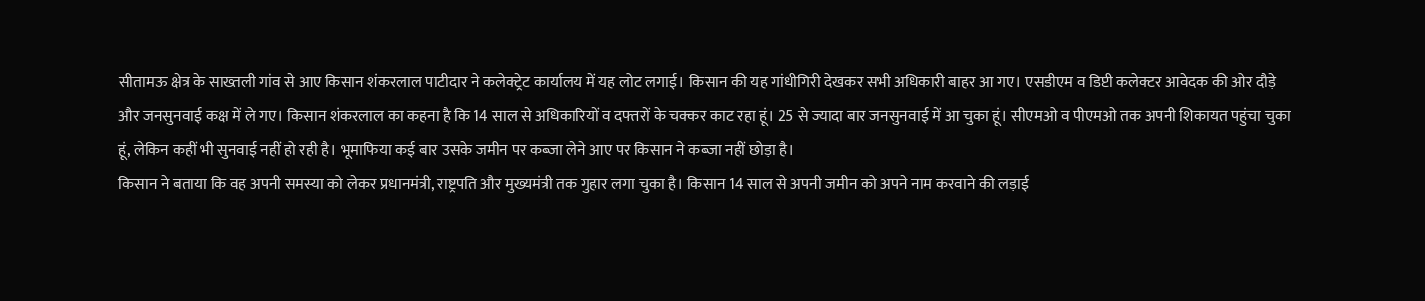सीतामऊ क्षेत्र के साख्तली गांव से आए किसान शंकरलाल पाटीदार ने कलेक्ट्रेट कार्यालय में यह लोट लगाई। किसान की यह गांधीगिरी देखकर सभी अधिकारी बाहर आ गए। एसडीएम व डिप्टी कलेक्टर आवेदक की ओर दौड़े और जनसुनवाई कक्ष में ले गए। किसान शंकरलाल का कहना है कि 14 साल से अधिकारियों व दफ्तरों के चक्कर काट रहा हूं। 25 से ज्यादा बार जनसुनवाई में आ चुका हूं। सीएमओ व पीएमओ तक अपनी शिकायत पहुंचा चुका हूं, लेकिन कहीं भी सुनवाई नहीं हो रही है। भूमाफिया कई बार उसके जमीन पर कब्जा लेने आए पर किसान ने कब्जा नहीं छोड़ा है।
किसान ने बताया कि वह अपनी समस्या को लेकर प्रधानमंत्री, राष्ट्रपति और मुख्यमंत्री तक गुहार लगा चुका है। किसान 14 साल से अपनी जमीन को अपने नाम करवाने की लड़ाई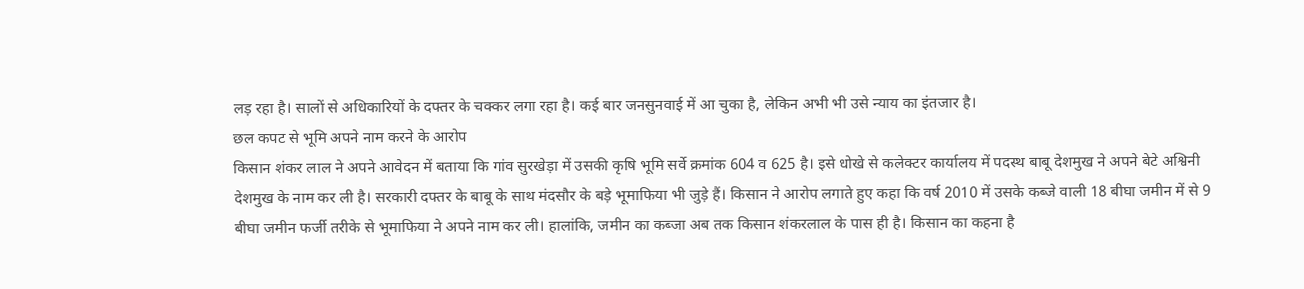लड़ रहा है। सालों से अधिकारियों के दफ्तर के चक्कर लगा रहा है। कई बार जनसुनवाई में आ चुका है, लेकिन अभी भी उसे न्याय का इंतजार है।
छल कपट से भूमि अपने नाम करने के आरोप
किसान शंकर लाल ने अपने आवेदन में बताया कि गांव सुरखेड़ा में उसकी कृषि भूमि सर्वे क्रमांक 604 व 625 है। इसे धोखे से कलेक्टर कार्यालय में पदस्थ बाबू देशमुख ने अपने बेटे अश्विनी देशमुख के नाम कर ली है। सरकारी दफ्तर के बाबू के साथ मंदसौर के बड़े भूमाफिया भी जुड़े हैं। किसान ने आरोप लगाते हुए कहा कि वर्ष 2010 में उसके कब्जे वाली 18 बीघा जमीन में से 9 बीघा जमीन फर्जी तरीके से भूमाफिया ने अपने नाम कर ली। हालांकि, जमीन का कब्जा अब तक किसान शंकरलाल के पास ही है। किसान का कहना है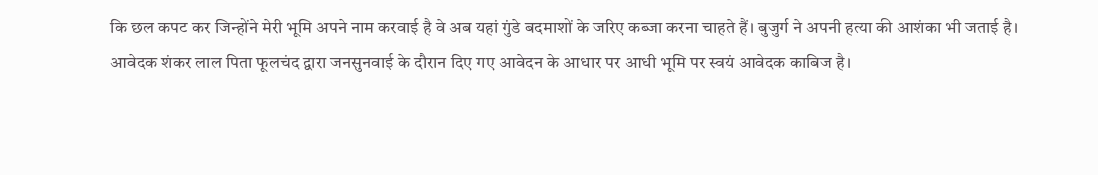कि छल कपट कर जिन्होंने मेरी भूमि अपने नाम करवाई है वे अब यहां गुंडे बदमाशों के जरिए कब्जा करना चाहते हैं। बुजुर्ग ने अपनी हत्या की आशंका भी जताई है।
आवेदक शंकर लाल पिता फूलचंद द्वारा जनसुनवाई के दौरान दिए गए आवेदन के आधार पर आधी भूमि पर स्वयं आवेदक काबिज है।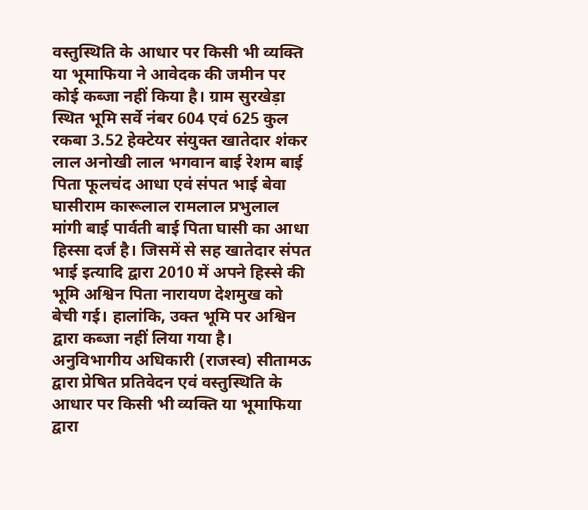वस्तुस्थिति के आधार पर किसी भी व्यक्ति या भूमाफिया ने आवेदक की जमीन पर कोई कब्जा नहीं किया है। ग्राम सुरखेड़ा स्थित भूमि सर्वे नंबर 604 एवं 625 कुल रकबा 3.52 हेक्टेयर संयुक्त खातेदार शंकर लाल अनोखी लाल भगवान बाई रेशम बाई पिता फूलचंद आधा एवं संपत भाई बेवा घासीराम कारूलाल रामलाल प्रभुलाल मांगी बाई पार्वती बाई पिता घासी का आधा हिस्सा दर्ज है। जिसमें से सह खातेदार संपत भाई इत्यादि द्वारा 2010 में अपने हिस्से की भूमि अश्विन पिता नारायण देशमुख को बेची गई। हालांकि, उक्त भूमि पर अश्विन द्वारा कब्जा नहीं लिया गया है।
अनुविभागीय अधिकारी (राजस्व) सीतामऊ द्वारा प्रेषित प्रतिवेदन एवं वस्तुस्थिति के आधार पर किसी भी व्यक्ति या भूमाफिया द्वारा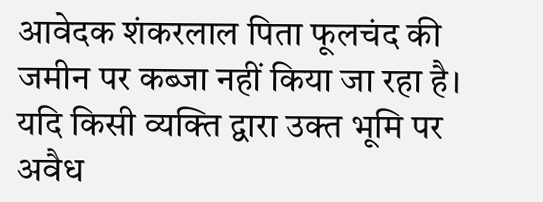आवेदक शंकरलाल पिता फूलचंद की जमीन पर कब्जा नहीं किया जा रहा है। यदि किसी व्यक्ति द्वारा उक्त भूमि पर अवैध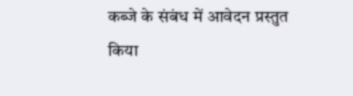कब्जे के संबंध में आवेदन प्रस्तुत किया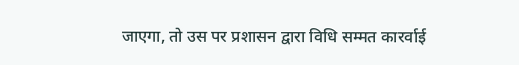जाएगा, तो उस पर प्रशासन द्वारा विधि सम्मत कारर्वाई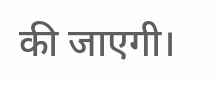की जाएगी।